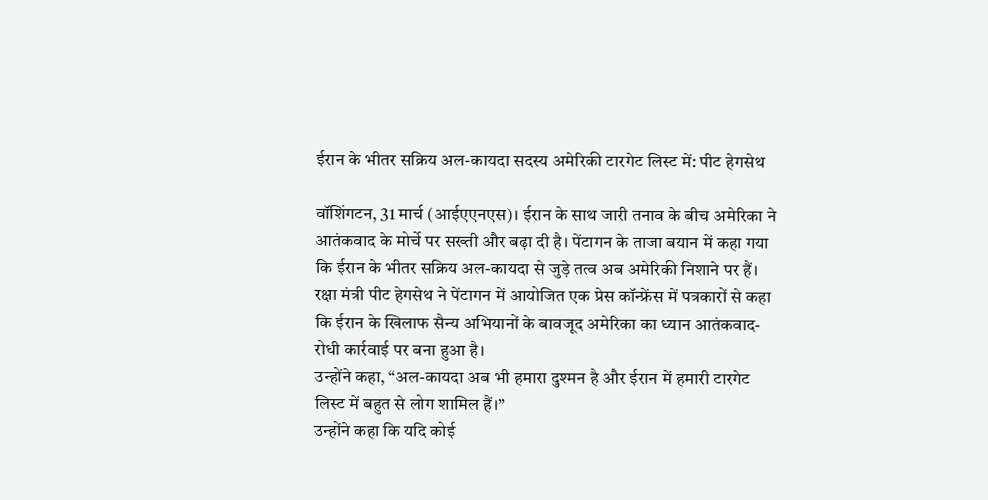ईरान के भीतर सक्रिय अल-कायदा सदस्य अमेरिकी टारगेट लिस्ट में: पीट हेगसेथ

वॉशिंगटन, 31 मार्च (आईएएनएस)। ईरान के साथ जारी तनाव के बीच अमेरिका ने आतंकवाद के मोर्चे पर सख्ती और बढ़ा दी है। पेंटागन के ताजा बयान में कहा गया कि ईरान के भीतर सक्रिय अल-कायदा से जुड़े तत्व अब अमेरिकी निशाने पर हैं।
रक्षा मंत्री पीट हेगसेथ ने पेंटागन में आयोजित एक प्रेस कॉन्फ्रेंस में पत्रकारों से कहा कि ईरान के खिलाफ सैन्य अभियानों के बावजूद अमेरिका का ध्यान आतंकवाद-रोधी कार्रवाई पर बना हुआ है।
उन्होंने कहा, “अल-कायदा अब भी हमारा दुश्मन है और ईरान में हमारी टारगेट लिस्ट में बहुत से लोग शामिल हैं।”
उन्होंने कहा कि यदि कोई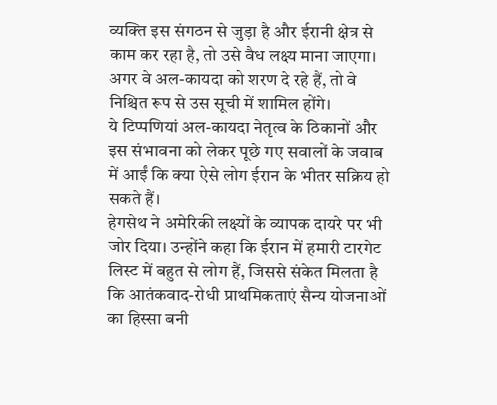व्यक्ति इस संगठन से जुड़ा है और ईरानी क्षेत्र से काम कर रहा है, तो उसे वैध लक्ष्य माना जाएगा। अगर वे अल-कायदा को शरण दे रहे हैं, तो वे निश्चित रूप से उस सूची में शामिल होंगे।
ये टिप्पणियां अल-कायदा नेतृत्व के ठिकानों और इस संभावना को लेकर पूछे गए सवालों के जवाब में आईं कि क्या ऐसे लोग ईरान के भीतर सक्रिय हो सकते हैं।
हेगसेथ ने अमेरिकी लक्ष्यों के व्यापक दायरे पर भी जोर दिया। उन्होंने कहा कि ईरान में हमारी टारगेट लिस्ट में बहुत से लोग हैं, जिससे संकेत मिलता है कि आतंकवाद-रोधी प्राथमिकताएं सैन्य योजनाओं का हिस्सा बनी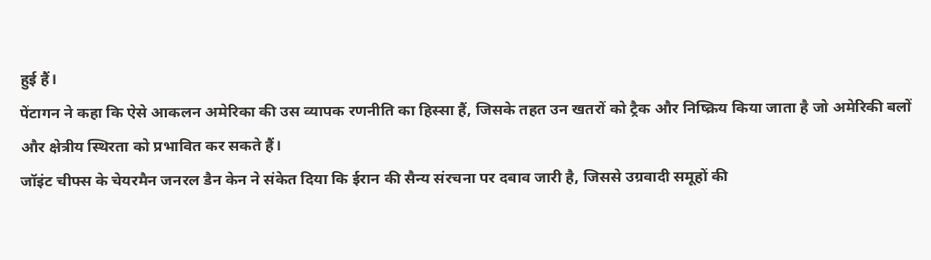हुई हैं।
पेंटागन ने कहा कि ऐसे आकलन अमेरिका की उस व्यापक रणनीति का हिस्सा हैं, जिसके तहत उन खतरों को ट्रैक और निष्क्रिय किया जाता है जो अमेरिकी बलों और क्षेत्रीय स्थिरता को प्रभावित कर सकते हैं।
जॉइंट चीफ्स के चेयरमैन जनरल डैन केन ने संकेत दिया कि ईरान की सैन्य संरचना पर दबाव जारी है, जिससे उग्रवादी समूहों की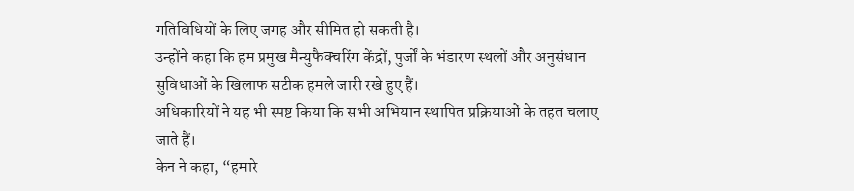गतिविधियों के लिए जगह और सीमित हो सकती है।
उन्होंने कहा कि हम प्रमुख मैन्युफैक्चरिंग केंद्रों, पुर्जों के भंडारण स्थलों और अनुसंधान सुविधाओं के खिलाफ सटीक हमले जारी रखे हुए हैं।
अधिकारियों ने यह भी स्पष्ट किया कि सभी अभियान स्थापित प्रक्रियाओं के तहत चलाए जाते हैं।
केन ने कहा, “हमारे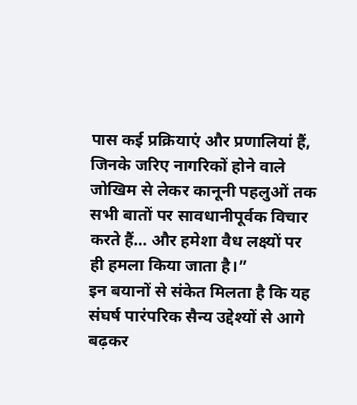पास कई प्रक्रियाएं और प्रणालियां हैं, जिनके जरिए नागरिकों होने वाले जोखिम से लेकर कानूनी पहलुओं तक सभी बातों पर सावधानीपूर्वक विचार करते हैं… और हमेशा वैध लक्ष्यों पर ही हमला किया जाता है।”
इन बयानों से संकेत मिलता है कि यह संघर्ष पारंपरिक सैन्य उद्देश्यों से आगे बढ़कर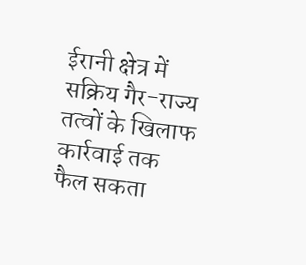ईरानी क्षेत्र में सक्रिय गैर-राज्य तत्वों के खिलाफ कार्रवाई तक फैल सकता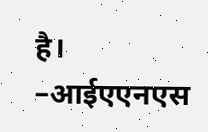है।
–आईएएनएस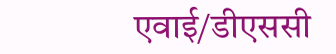एवाई/डीएससी